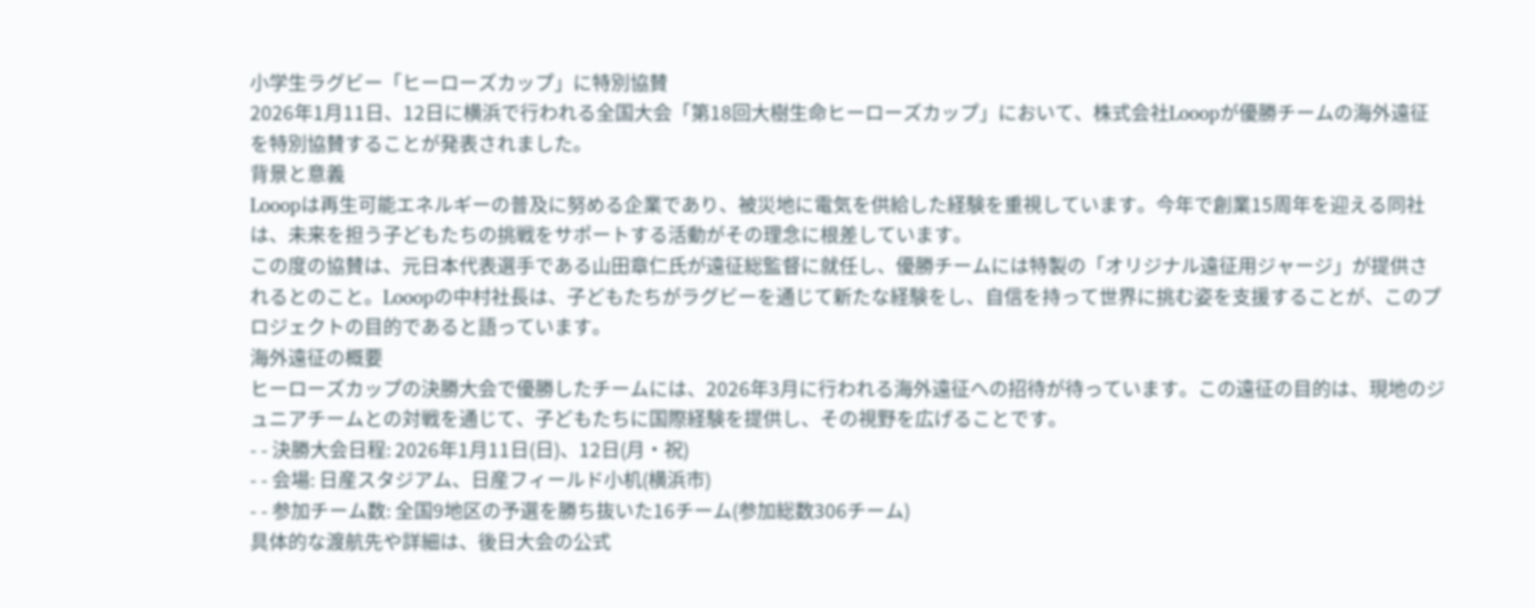小学生ラグビー「ヒーローズカップ」に特別協賛
2026年1月11日、12日に横浜で行われる全国大会「第18回大樹生命ヒーローズカップ」において、株式会社Looopが優勝チームの海外遠征を特別協賛することが発表されました。
背景と意義
Looopは再生可能エネルギーの普及に努める企業であり、被災地に電気を供給した経験を重視しています。今年で創業15周年を迎える同社は、未来を担う子どもたちの挑戦をサポートする活動がその理念に根差しています。
この度の協賛は、元日本代表選手である山田章仁氏が遠征総監督に就任し、優勝チームには特製の「オリジナル遠征用ジャージ」が提供されるとのこと。Looopの中村社長は、子どもたちがラグビーを通じて新たな経験をし、自信を持って世界に挑む姿を支援することが、このプロジェクトの目的であると語っています。
海外遠征の概要
ヒーローズカップの決勝大会で優勝したチームには、2026年3月に行われる海外遠征への招待が待っています。この遠征の目的は、現地のジュニアチームとの対戦を通じて、子どもたちに国際経験を提供し、その視野を広げることです。
- - 決勝大会日程: 2026年1月11日(日)、12日(月・祝)
- - 会場: 日産スタジアム、日産フィールド小机(横浜市)
- - 参加チーム数: 全国9地区の予選を勝ち抜いた16チーム(参加総数306チーム)
具体的な渡航先や詳細は、後日大会の公式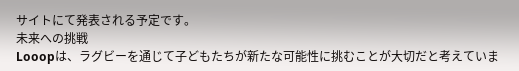サイトにて発表される予定です。
未来への挑戦
Looopは、ラグビーを通じて子どもたちが新たな可能性に挑むことが大切だと考えていま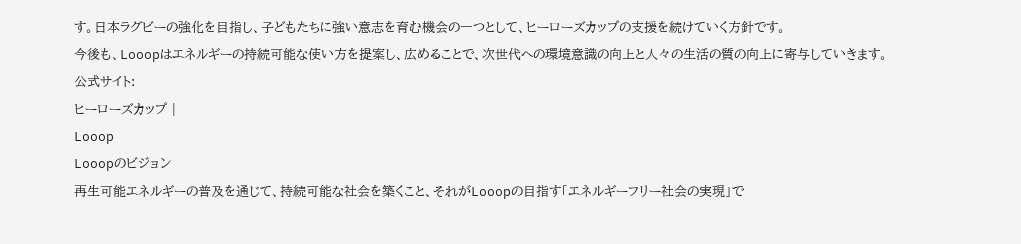す。日本ラグビーの強化を目指し、子どもたちに強い意志を育む機会の一つとして、ヒーローズカップの支援を続けていく方針です。
今後も、Looopはエネルギーの持続可能な使い方を提案し、広めることで、次世代への環境意識の向上と人々の生活の質の向上に寄与していきます。
公式サイト:
ヒーローズカップ |
Looop
Looopのビジョン
再生可能エネルギーの普及を通じて、持続可能な社会を築くこと、それがLooopの目指す「エネルギーフリー社会の実現」で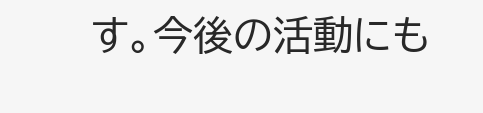す。今後の活動にも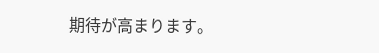期待が高まります。